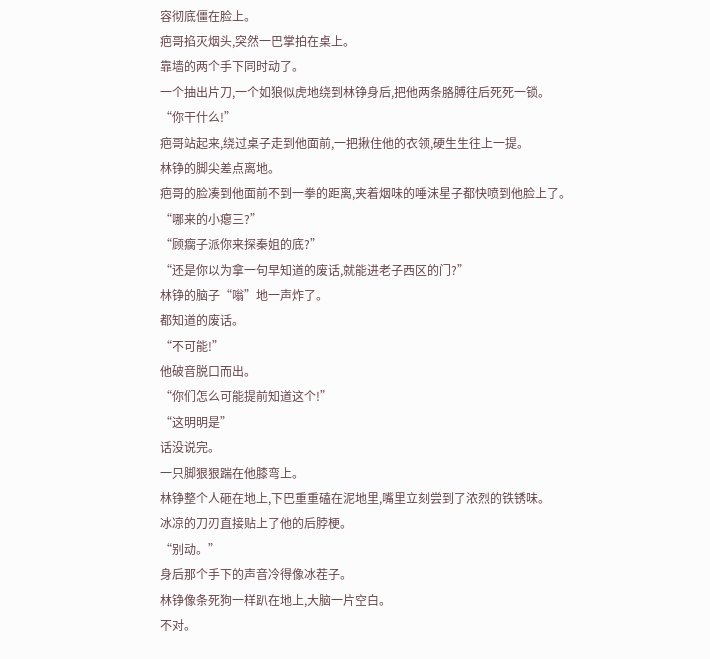容彻底僵在脸上。
疤哥掐灭烟头,突然一巴掌拍在桌上。
靠墙的两个手下同时动了。
一个抽出片刀,一个如狼似虎地绕到林铮身后,把他两条胳膊往后死死一锁。
“你干什么!”
疤哥站起来,绕过桌子走到他面前,一把揪住他的衣领,硬生生往上一提。
林铮的脚尖差点离地。
疤哥的脸凑到他面前不到一拳的距离,夹着烟味的唾沫星子都快喷到他脸上了。
“哪来的小瘪三?”
“顾瘸子派你来探秦姐的底?”
“还是你以为拿一句早知道的废话,就能进老子西区的门?”
林铮的脑子“嗡”地一声炸了。
都知道的废话。
“不可能!”
他破音脱口而出。
“你们怎么可能提前知道这个!”
“这明明是”
话没说完。
一只脚狠狠踹在他膝弯上。
林铮整个人砸在地上,下巴重重磕在泥地里,嘴里立刻尝到了浓烈的铁锈味。
冰凉的刀刃直接贴上了他的后脖梗。
“别动。”
身后那个手下的声音冷得像冰茬子。
林铮像条死狗一样趴在地上,大脑一片空白。
不对。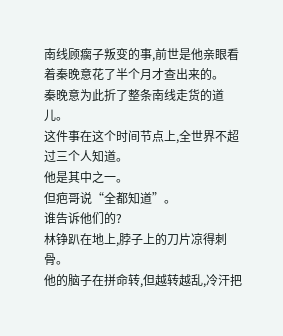南线顾瘸子叛变的事,前世是他亲眼看着秦晚意花了半个月才查出来的。
秦晚意为此折了整条南线走货的道儿。
这件事在这个时间节点上,全世界不超过三个人知道。
他是其中之一。
但疤哥说“全都知道”。
谁告诉他们的?
林铮趴在地上,脖子上的刀片凉得刺骨。
他的脑子在拼命转,但越转越乱,冷汗把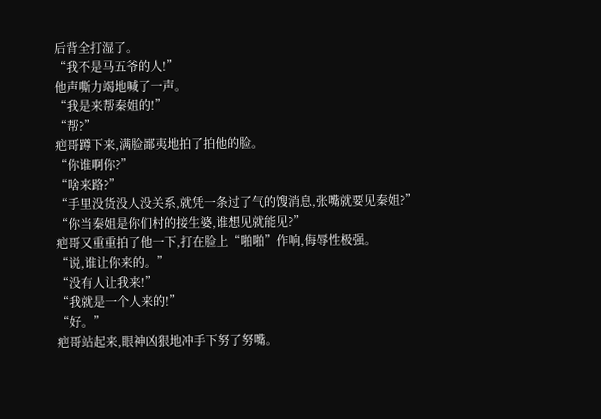后背全打湿了。
“我不是马五爷的人!”
他声嘶力竭地喊了一声。
“我是来帮秦姐的!”
“帮?”
疤哥蹲下来,满脸鄙夷地拍了拍他的脸。
“你谁啊你?”
“啥来路?”
“手里没货没人没关系,就凭一条过了气的馊消息,张嘴就要见秦姐?”
“你当秦姐是你们村的接生婆,谁想见就能见?”
疤哥又重重拍了他一下,打在脸上“啪啪”作响,侮辱性极强。
“说,谁让你来的。”
“没有人让我来!”
“我就是一个人来的!”
“好。”
疤哥站起来,眼神凶狠地冲手下努了努嘴。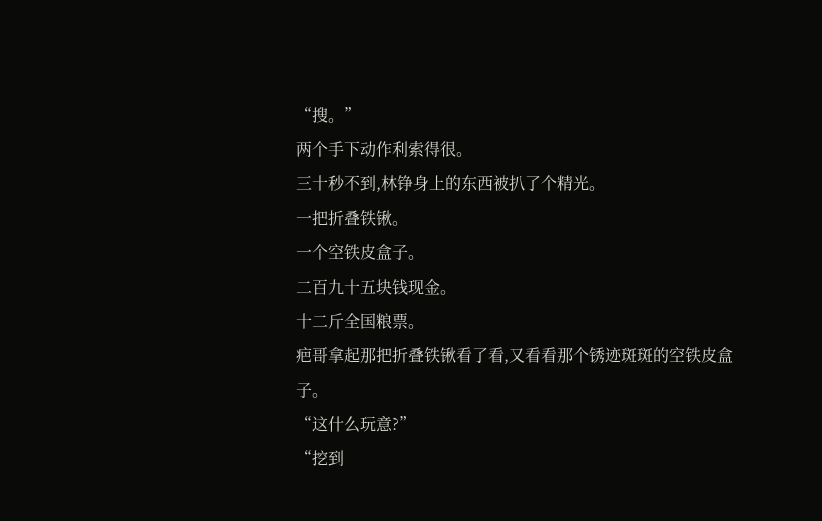“搜。”
两个手下动作利索得很。
三十秒不到,林铮身上的东西被扒了个精光。
一把折叠铁锹。
一个空铁皮盒子。
二百九十五块钱现金。
十二斤全国粮票。
疤哥拿起那把折叠铁锹看了看,又看看那个锈迹斑斑的空铁皮盒子。
“这什么玩意?”
“挖到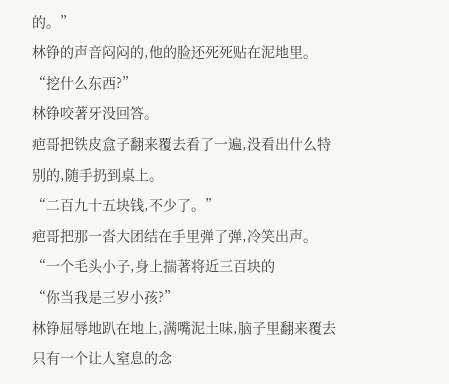的。”
林铮的声音闷闷的,他的脸还死死贴在泥地里。
“挖什么东西?”
林铮咬著牙没回答。
疤哥把铁皮盒子翻来覆去看了一遍,没看出什么特别的,随手扔到桌上。
“二百九十五块钱,不少了。”
疤哥把那一沓大团结在手里弹了弹,冷笑出声。
“一个毛头小子,身上揣著将近三百块的
“你当我是三岁小孩?”
林铮屈辱地趴在地上,满嘴泥土味,脑子里翻来覆去只有一个让人窒息的念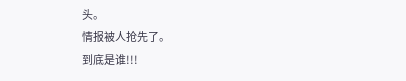头。
情报被人抢先了。
到底是谁!!!